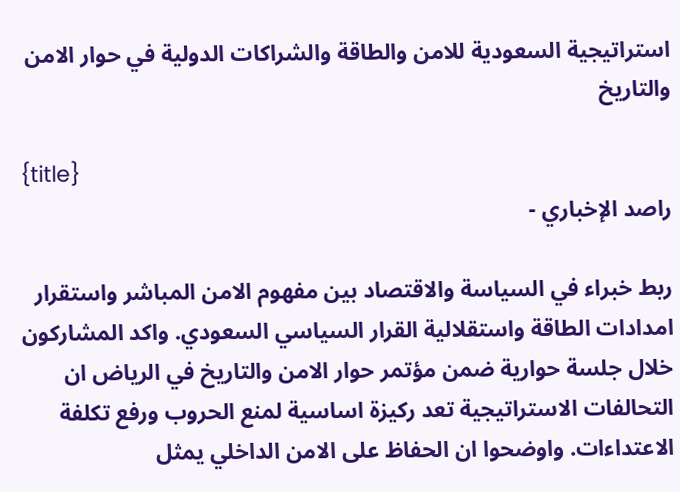استراتيجية السعودية للامن والطاقة والشراكات الدولية في حوار الامن والتاريخ

{title}
راصد الإخباري -

ربط خبراء في السياسة والاقتصاد بين مفهوم الامن المباشر واستقرار امدادات الطاقة واستقلالية القرار السياسي السعودي. واكد المشاركون خلال جلسة حوارية ضمن مؤتمر حوار الامن والتاريخ في الرياض ان التحالفات الاستراتيجية تعد ركيزة اساسية لمنع الحروب ورفع تكلفة الاعتداءات. واوضحوا ان الحفاظ على الامن الداخلي يمثل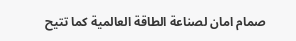صمام امان لصناعة الطاقة العالمية كما تتيح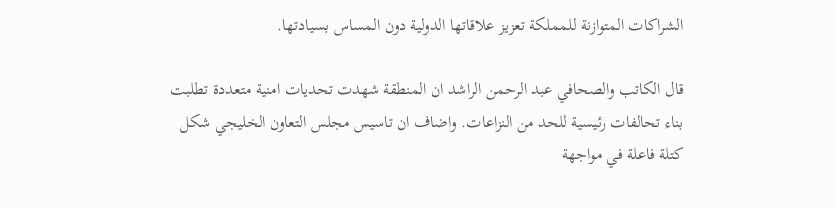الشراكات المتوازنة للمملكة تعزيز علاقاتها الدولية دون المساس بسيادتها.

قال الكاتب والصحافي عبد الرحمن الراشد ان المنطقة شهدت تحديات امنية متعددة تطلبت بناء تحالفات رئيسية للحد من النزاعات. واضاف ان تاسيس مجلس التعاون الخليجي شكل كتلة فاعلة في مواجهة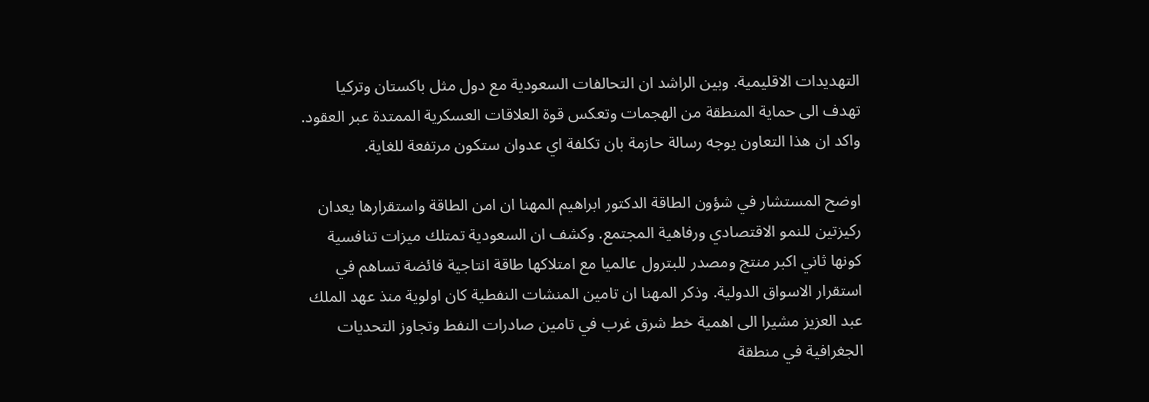التهديدات الاقليمية. وبين الراشد ان التحالفات السعودية مع دول مثل باكستان وتركيا تهدف الى حماية المنطقة من الهجمات وتعكس قوة العلاقات العسكرية الممتدة عبر العقود. واكد ان هذا التعاون يوجه رسالة حازمة بان تكلفة اي عدوان ستكون مرتفعة للغاية.

اوضح المستشار في شؤون الطاقة الدكتور ابراهيم المهنا ان امن الطاقة واستقرارها يعدان ركيزتين للنمو الاقتصادي ورفاهية المجتمع. وكشف ان السعودية تمتلك ميزات تنافسية كونها ثاني اكبر منتج ومصدر للبترول عالميا مع امتلاكها طاقة انتاجية فائضة تساهم في استقرار الاسواق الدولية. وذكر المهنا ان تامين المنشات النفطية كان اولوية منذ عهد الملك عبد العزيز مشيرا الى اهمية خط شرق غرب في تامين صادرات النفط وتجاوز التحديات الجغرافية في منطقة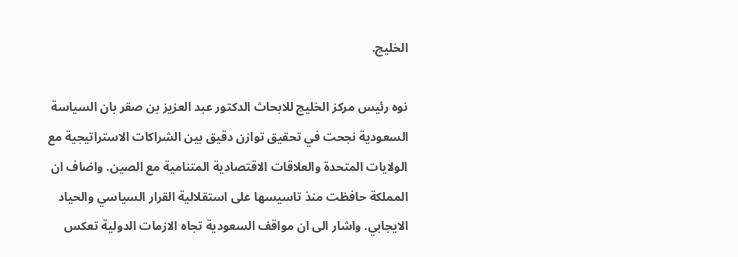الخليج.

نوه رئيس مركز الخليج للابحاث الدكتور عبد العزيز بن صقر بان السياسة السعودية نجحت في تحقيق توازن دقيق بين الشراكات الاستراتيجية مع الولايات المتحدة والعلاقات الاقتصادية المتنامية مع الصين. واضاف ان المملكة حافظت منذ تاسيسها على استقلالية القرار السياسي والحياد الايجابي. واشار الى ان مواقف السعودية تجاه الازمات الدولية تعكس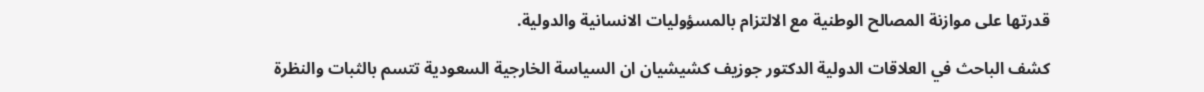قدرتها على موازنة المصالح الوطنية مع الالتزام بالمسؤوليات الانسانية والدولية.

كشف الباحث في العلاقات الدولية الدكتور جوزيف كشيشيان ان السياسة الخارجية السعودية تتسم بالثبات والنظرة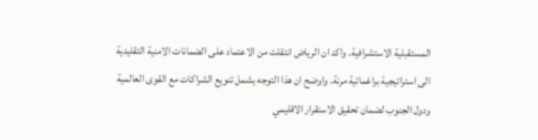المستقبلية الاستشرافية. واكد ان الرياض انتقلت من الاعتماد على الضمانات الامنية التقليدية الى استراتيجية براغماتية مرنة. واوضح ان هذا التوجه يشمل تنويع الشراكات مع القوى العالمية ودول الجنوب لضمان تحقيق الاستقرار الاقليمي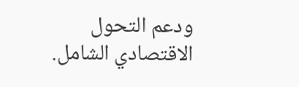ودعم التحول الاقتصادي الشامل.